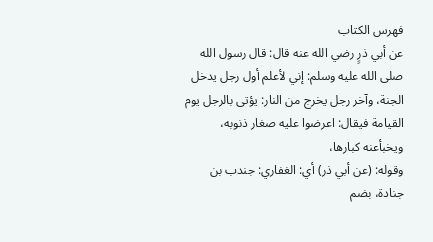فهرس الكتاب
عن أبي ذرٍ رضي الله عنه قال: قال رسول الله صلى الله عليه وسلم: إني لأعلم أول رجل يدخل الجنة، وآخر رجل يخرج من النار: يؤتى بالرجل يوم القيامة فيقال: اعرضوا عليه صغار ذنوبه، ويخبأعنه كبارها،
وقوله: (عن أبي ذر) أي: الغفاري: جندب بن جنادة، بضم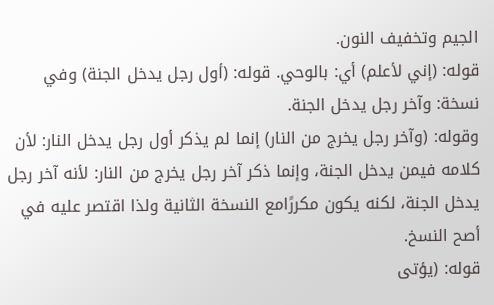الجيم وتخفيف النون.
قوله: (إني لأعلم) أي: بالوحي. قوله: (أول رجل يدخل الجنة) وفي نسخة: وآخر رجل يدخل الجنة.
وقوله: (وآخر رجل يخرج من النار) إنما لم يذكر أول رجل يدخل النار: لأن كلامه فيمن يدخل الجنة، وإنما ذكر آخر رجل يخرج من النار: لأنه آخر رجل يدخل الجنة، لكنه يكون مكررًامع النسخة الثانية ولذا اقتصر عليه في أصح النسخ.
قوله: (يؤتى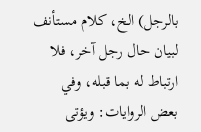بالرجل) الخ، کلام مستأنف لبيان حال رجل آخر، فلا ارتباط له بما قبله، وفي بعض الروايات: ويؤتى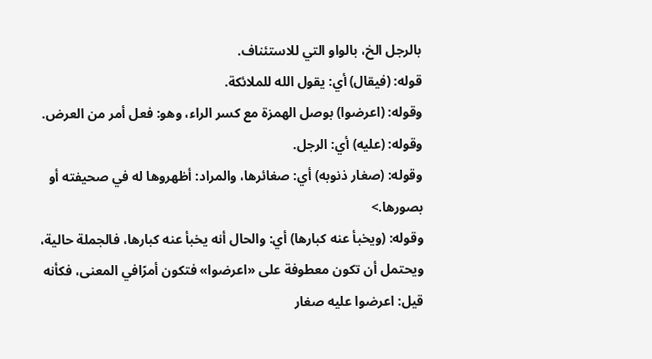بالرجل الخ، بالواو التي للاستئناف.
قوله: (فيقال) أي: يقول الله للملائكة.
وقوله: (اعرضوا) بوصل الهمزة مع كسر الراء، وهو: فعل أمر من العرض. وقوله: (عليه) أي: الرجل.
وقوله: (صغار ذنوبه) أي: صغائرها، والمراد: أظهروها له في صحيفته أو بصورها.>
وقوله: (ويخبأ عنه كبارها) أي: والحال أنه يخبأ عنه كبارها، فالجملة حالية، ويحتمل أن تكون معطوفة على «اعرضوا» فتكون أمرًافي المعنى، فكأنه قيل: اعرضوا عليه صغار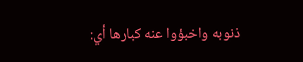ذنوبه واخبؤوا عنه كبارها أي: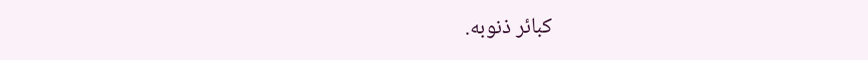كبائر ذنوبه.